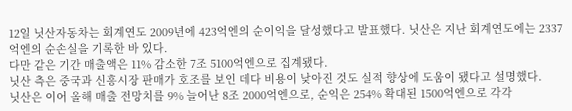12일 닛산자동차는 회계연도 2009년에 423억엔의 순이익을 달성했다고 발표했다. 닛산은 지난 회계연도에는 2337억엔의 순손실을 기록한 바 있다.
다만 같은 기간 매출액은 11% 감소한 7조 5100억엔으로 집계됐다.
닛산 측은 중국과 신흥시장 판매가 호조를 보인 데다 비용이 낮아진 것도 실적 향상에 도움이 됐다고 설명했다.
닛산은 이어 올해 매출 전망치를 9% 늘어난 8조 2000억엔으로, 순익은 254% 확대된 1500억엔으로 각각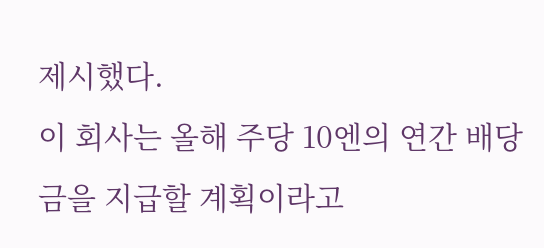제시했다.
이 회사는 올해 주당 10엔의 연간 배당금을 지급할 계획이라고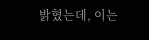밝혔는데, 이는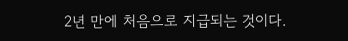2년 만에 처음으로 지급되는 것이다.